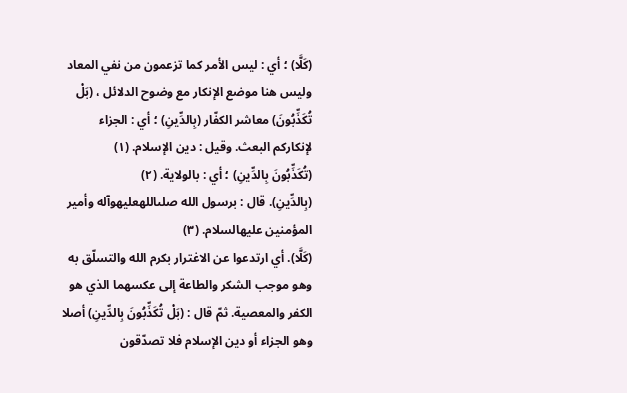(كَلَّا) ؛ أي : ليس الأمر كما تزعمون من نفي المعاد وليس هنا موضع الإنكار مع وضوح الدلائل ، (بَلْ تُكَذِّبُونَ) معاشر الكفّار (بِالدِّينِ) ؛ أي : الجزاء لإنكاركم البعث. وقيل : دين الإسلام. (١)
(تُكَذِّبُونَ بِالدِّينِ) ؛ أي : بالولاية. (٢)
(بِالدِّينِ). قال : برسول الله صلىاللهعليهوآله وأمير المؤمنين عليهالسلام. (٣)
(كَلَّا). أي ارتدعوا عن الاغترار بكرم الله والتسلّق به وهو موجب الشكر والطاعة إلى عكسهما الذي هو الكفر والمعصية. ثمّ قال : (بَلْ تُكَذِّبُونَ بِالدِّينِ) أصلا وهو الجزاء أو دين الإسلام فلا تصدّقون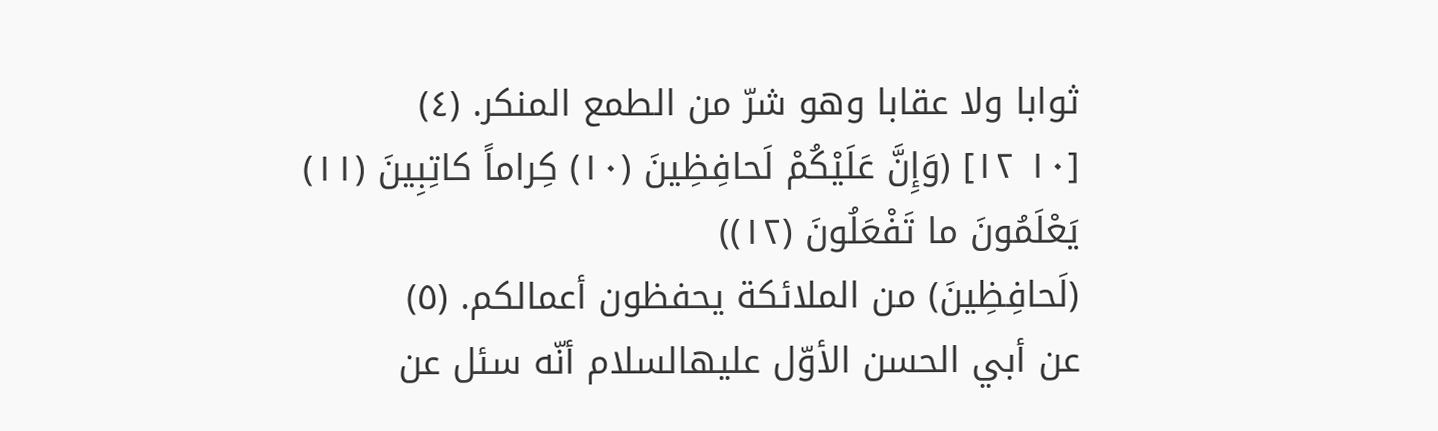ثوابا ولا عقابا وهو شرّ من الطمع المنكر. (٤)
[١٠ ١٢] (وَإِنَّ عَلَيْكُمْ لَحافِظِينَ (١٠) كِراماً كاتِبِينَ (١١) يَعْلَمُونَ ما تَفْعَلُونَ (١٢))
(لَحافِظِينَ) من الملائكة يحفظون أعمالكم. (٥)
عن أبي الحسن الأوّل عليهالسلام أنّه سئل عن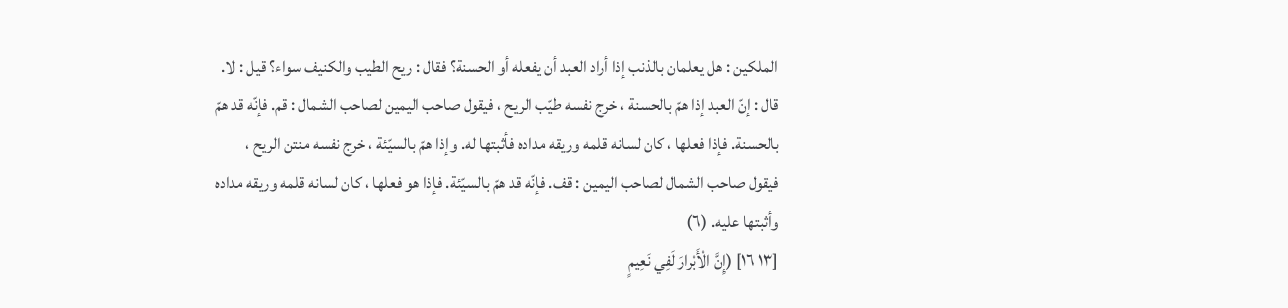الملكين : هل يعلمان بالذنب إذا أراد العبد أن يفعله أو الحسنة؟ فقال : ريح الطيب والكنيف سواء؟ قيل : لا. قال : إنّ العبد إذا همّ بالحسنة ، خرج نفسه طيّب الريح ، فيقول صاحب اليمين لصاحب الشمال : قم. فإنّه قد همّ بالحسنة. فإذا فعلها ، كان لسانه قلمه وريقه مداده فأثبتها له. وإذا همّ بالسيّئة ، خرج نفسه منتن الريح ، فيقول صاحب الشمال لصاحب اليمين : قف. فإنّه قد همّ بالسيّئة. فإذا هو فعلها ، كان لسانه قلمه وريقه مداده وأثبتها عليه. (٦)
[١٣ ١٦] (إِنَّ الْأَبْرارَ لَفِي نَعِيمٍ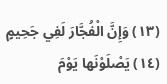(١٣) وَإِنَّ الْفُجَّارَ لَفِي جَحِيمٍ (١٤) يَصْلَوْنَها يَوْمَ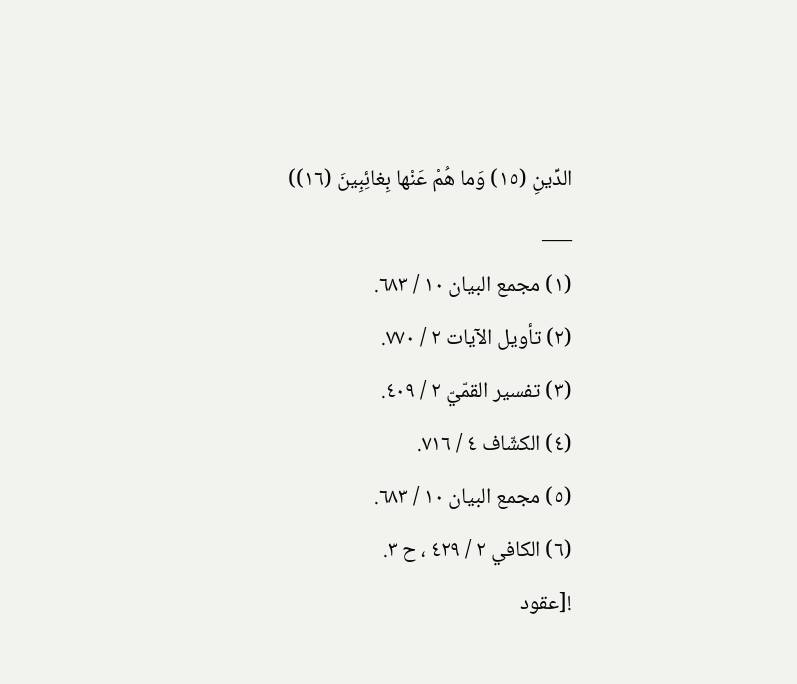الدِّينِ (١٥) وَما هُمْ عَنْها بِغائِبِينَ (١٦))
___
(١) مجمع البيان ١٠ / ٦٨٣.
(٢) تأويل الآيات ٢ / ٧٧٠.
(٣) تفسير القمّيّ ٢ / ٤٠٩.
(٤) الكشّاف ٤ / ٧١٦.
(٥) مجمع البيان ١٠ / ٦٨٣.
(٦) الكافي ٢ / ٤٢٩ ، ح ٣.
![عقود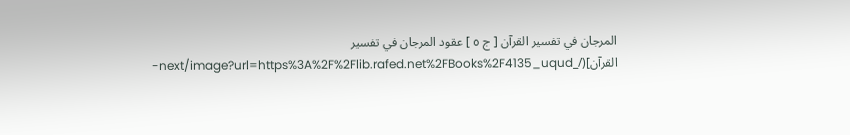المرجان في تفسير القرآن [ ج ٥ ] عقود المرجان في تفسير القرآن](/_next/image?url=https%3A%2F%2Flib.rafed.net%2FBooks%2F4135_uqud-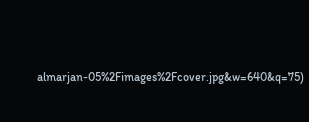almarjan-05%2Fimages%2Fcover.jpg&w=640&q=75)